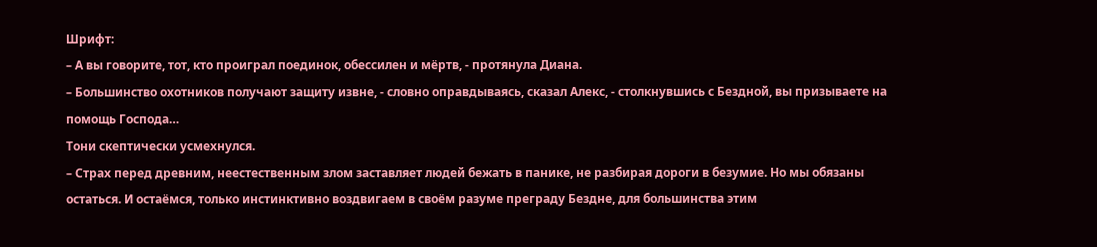Шрифт:
– А вы говорите, тот, кто проиграл поединок, обессилен и мёртв, - протянула Диана.
– Большинство охотников получают защиту извне, - словно оправдываясь, сказал Алекс, - столкнувшись с Бездной, вы призываете на помощь Господа…
Тони скептически усмехнулся.
– Страх перед древним, неестественным злом заставляет людей бежать в панике, не разбирая дороги в безумие. Но мы обязаны остаться. И остаёмся, только инстинктивно воздвигаем в своём разуме преграду Бездне, для большинства этим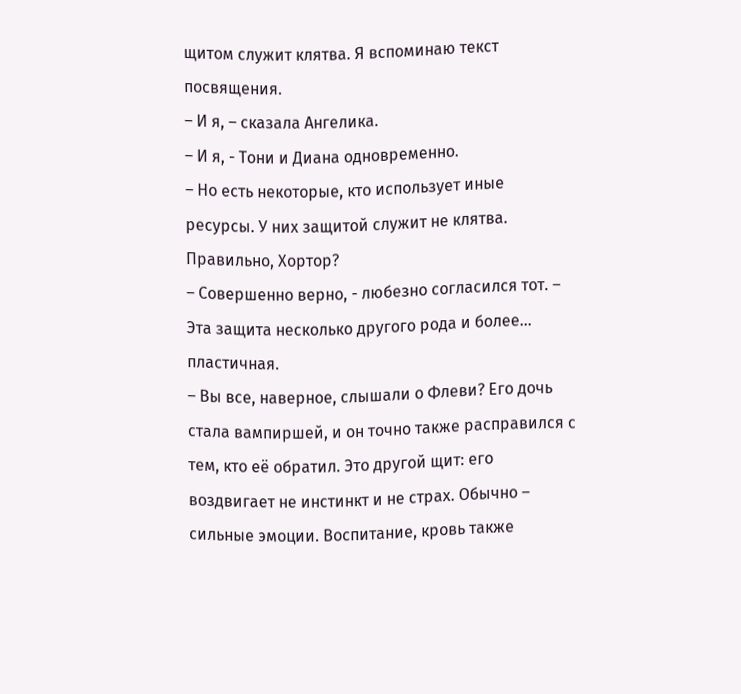щитом служит клятва. Я вспоминаю текст посвящения.
– И я, – сказала Ангелика.
– И я, - Тони и Диана одновременно.
– Но есть некоторые, кто использует иные ресурсы. У них защитой служит не клятва. Правильно, Хортор?
– Совершенно верно, - любезно согласился тот. – Эта защита несколько другого рода и более… пластичная.
– Вы все, наверное, слышали о Флеви? Его дочь стала вампиршей, и он точно также расправился с тем, кто её обратил. Это другой щит: его воздвигает не инстинкт и не страх. Обычно – сильные эмоции. Воспитание, кровь также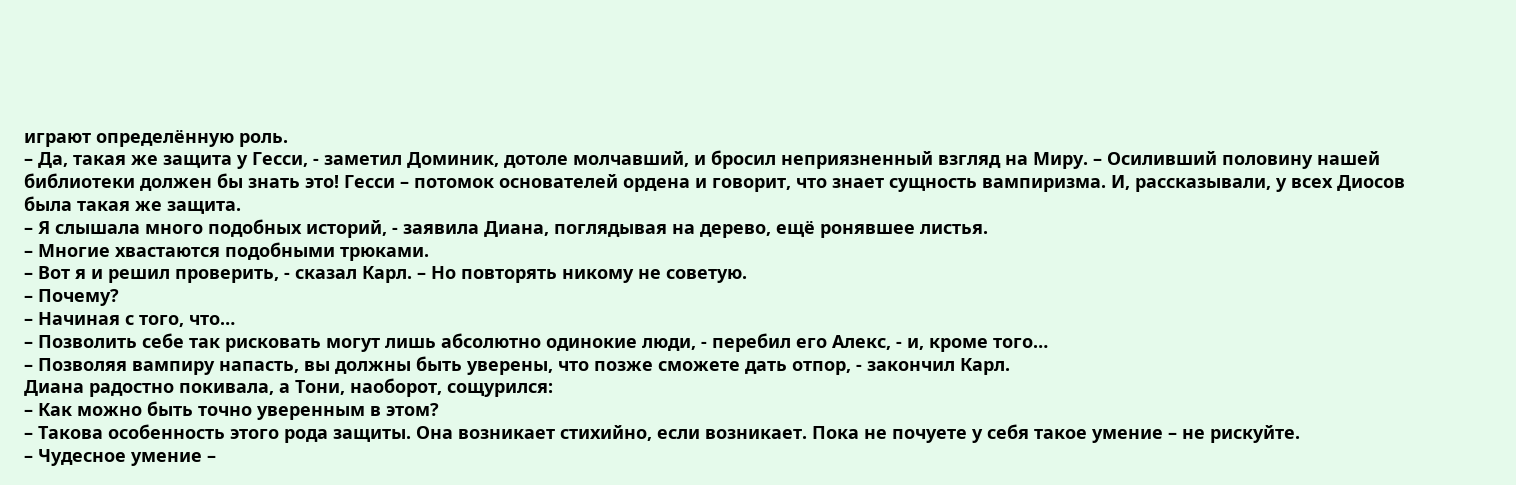играют определённую роль.
– Да, такая же защита у Гесси, - заметил Доминик, дотоле молчавший, и бросил неприязненный взгляд на Миру. – Осиливший половину нашей библиотеки должен бы знать это! Гесси – потомок основателей ордена и говорит, что знает сущность вампиризма. И, рассказывали, у всех Диосов была такая же защита.
– Я слышала много подобных историй, - заявила Диана, поглядывая на дерево, ещё ронявшее листья.
– Многие хвастаются подобными трюками.
– Вот я и решил проверить, - сказал Карл. – Но повторять никому не советую.
– Почему?
– Начиная с того, что…
– Позволить себе так рисковать могут лишь абсолютно одинокие люди, - перебил его Алекс, - и, кроме того…
– Позволяя вампиру напасть, вы должны быть уверены, что позже сможете дать отпор, - закончил Карл.
Диана радостно покивала, а Тони, наоборот, сощурился:
– Как можно быть точно уверенным в этом?
– Такова особенность этого рода защиты. Она возникает стихийно, если возникает. Пока не почуете у себя такое умение – не рискуйте.
– Чудесное умение –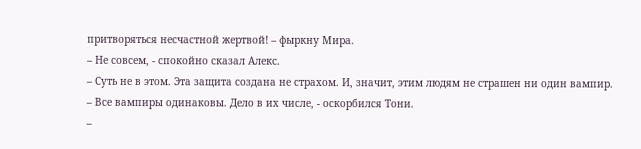притворяться несчастной жертвой! – фыркну Мира.
– Не совсем, - спокойно сказал Алекс.
– Суть не в этом. Эта защита создана не страхом. И, значит, этим людям не страшен ни один вампир.
– Все вампиры одинаковы. Дело в их числе, - оскорбился Тони.
–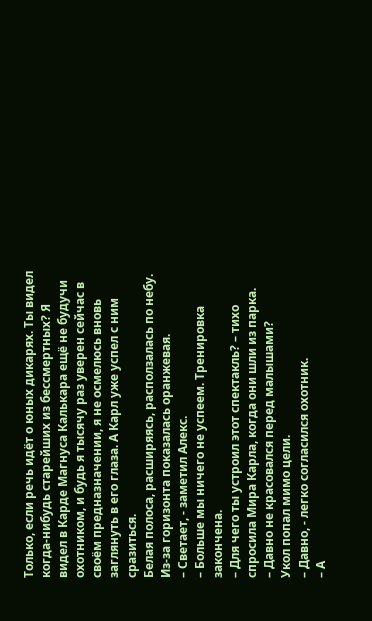Только, если речь идёт о юных дикарях. Ты видел когда-нибудь старейших из бессмертных? Я видел в Карде Магнуса Калькара ещё не будучи охотником, и будь я тысячу раз уверен сейчас в своём предназначении, я не осмелюсь вновь заглянуть в его глаза. А Карл уже успел с ним сразиться.
Белая полоса, расширяясь, расползалась по небу. Из-за горизонта показалась оранжевая.
– Светает, - заметил Алекс.
– Больше мы ничего не успеем. Тренировка закончена.
– Для чего ты устроил этот спектакль? – тихо спросила Мира Карла, когда они шли из парка.
– Давно не красовался перед малышами?
Укол попал мимо цели.
– Давно, - легко согласился охотник.
– А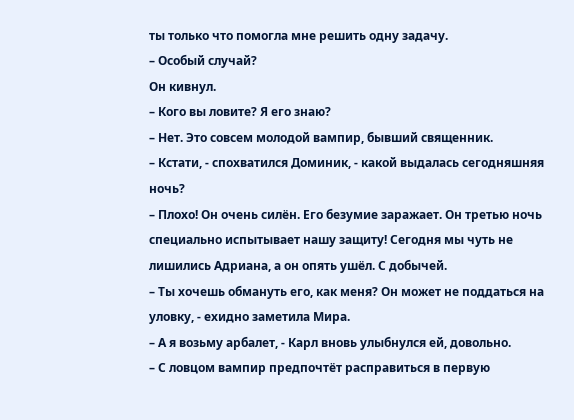ты только что помогла мне решить одну задачу.
– Особый случай?
Он кивнул.
– Кого вы ловите? Я его знаю?
– Нет. Это совсем молодой вампир, бывший священник.
– Кстати, - спохватился Доминик, - какой выдалась сегодняшняя ночь?
– Плохо! Он очень силён. Его безумие заражает. Он третью ночь специально испытывает нашу защиту! Сегодня мы чуть не лишились Адриана, а он опять ушёл. С добычей.
– Ты хочешь обмануть его, как меня? Он может не поддаться на уловку, - ехидно заметила Мира.
– А я возьму арбалет, - Карл вновь улыбнулся ей, довольно.
– С ловцом вампир предпочтёт расправиться в первую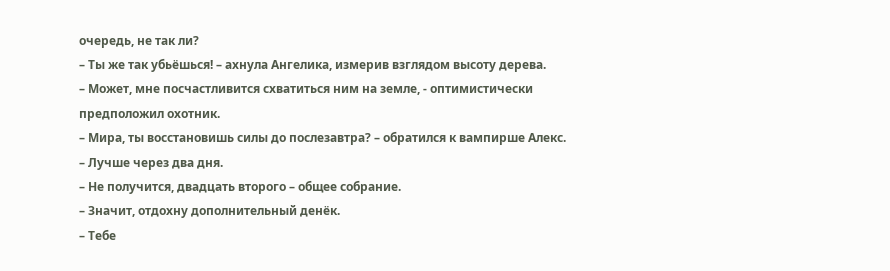очередь, не так ли?
– Ты же так убьёшься! – ахнула Ангелика, измерив взглядом высоту дерева.
– Может, мне посчастливится схватиться ним на земле, - оптимистически предположил охотник.
– Мира, ты восстановишь силы до послезавтра? – обратился к вампирше Алекс.
– Лучше через два дня.
– Не получится, двадцать второго – общее собрание.
– Значит, отдохну дополнительный денёк.
– Тебе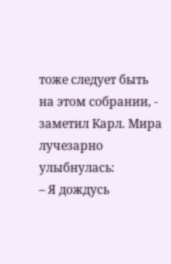тоже следует быть на этом собрании, - заметил Карл. Мира лучезарно улыбнулась:
– Я дождусь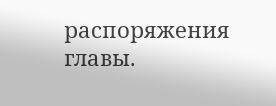распоряжения главы.